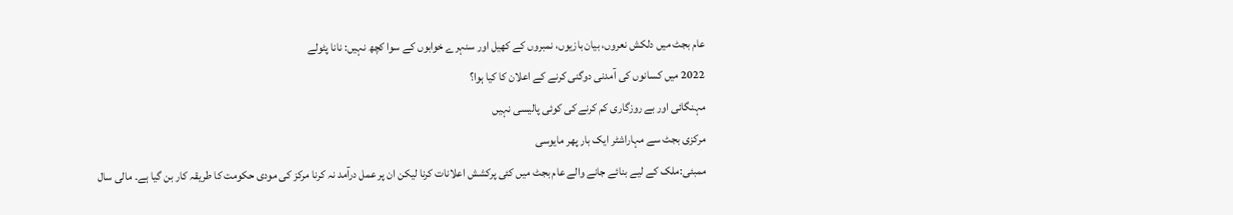عام بجٹ میں دلکش نعروں، بیان بازیوں، نمبروں کے کھیل اور سنہرے خوابوں کے سوا کچھ نہیں: نانا پٹولے
2022 میں کسانوں کی آمدنی دوگنی کرنے کے اعلان کا کیا ہوا؟
مہنگائی اور بے روزگاری کم کرنے کی کوئی پالیسی نہیں
مرکزی بجٹ سے مہاراشٹر ایک بار پھر مایوسی
ممبئی:ملک کے لیے بنائے جانے والے عام بجٹ میں کئی پرکشش اعلانات کرنا لیکن ان پر عمل درآمد نہ کرنا مرکز کی مودی حکومت کا طریقہ کار بن گیا ہے۔ مالی سال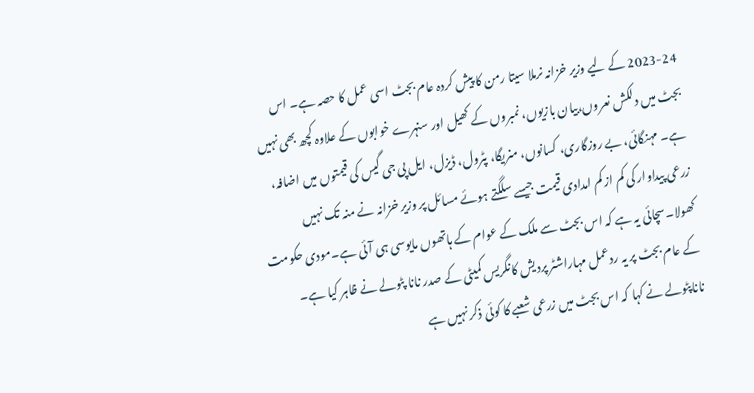2023-24 کے لیے وزیر خزانہ نرملا سیتا رمن کا پیش کردہ عام بجٹ اسی عمل کا حصہ ہے۔ اس بجٹ میں دلکش نعروں،بیان بازیوں، نمبروں کے کھیل اور سنہرے خوابوں کے علاوہ کچھ بھی نہیں ہے۔ مہنگائی، بے روزگاری، کسانوں، منریگا، پٹرول، ڈیزل، ایل پی جی گیس کی قیمتوں میں اضافہ، زرعی پیداوار کی کم از کم امدادی قیمت جیسے سلگتے ہوئے مسائل پر وزیر خزانہ نے منہ تک نہیں کھولا۔سچائی یہ ہے کہ اس بجٹ سے ملک کے عوام کے ہاتھوں مایوسی ہی آئی ہے۔مودی حکومت کے عام بجٹ پر یہ ردعمل مہاراشٹر پردیش کانگریس کمیٹی کے صدر نانا پٹولے نے ظاہر کیا ہے۔
ناناپٹولے نے کہا کہ اس بجٹ میں زرعی شعبے کا کوئی ذکر نہیں ہے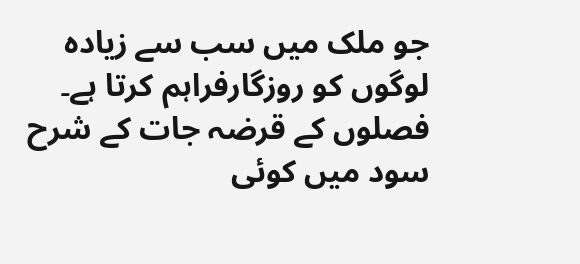جو ملک میں سب سے زیادہ لوگوں کو روزگارفراہم کرتا ہے۔ فصلوں کے قرضہ جات کے شرح سود میں کوئی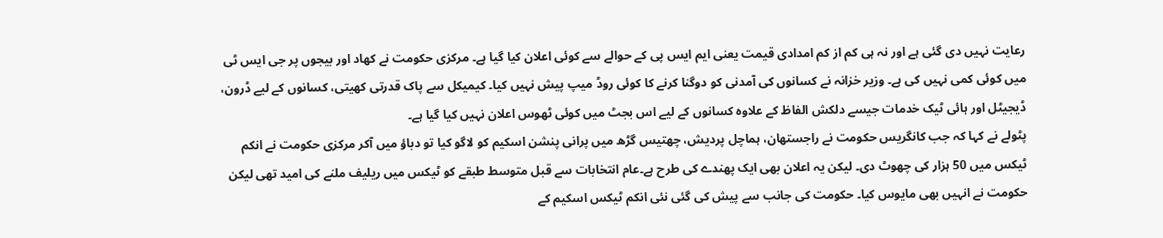رعایت نہیں دی گئی ہے اور نہ ہی کم از کم امدادی قیمت یعنی ایم ایس پی کے حوالے سے کوئی اعلان کیا گیا ہے۔ مرکزی حکومت نے کھاد اور بیجوں پر جی ایس ٹی میں کوئی کمی نہیں کی ہے۔ وزیر خزانہ نے کسانوں کی آمدنی کو دوگنا کرنے کا کوئی روڈ میپ پیش نہیں کیا۔ کیمیکل سے پاک قدرتی کھیتی، کسانوں کے لیے ڈرون، ڈیجیٹل اور ہائی ٹیک خدمات جیسے دلکش الفاظ کے علاوہ کسانوں کے لیے اس بجٹ میں کوئی ٹھوس اعلان نہیں کیا گیا ہے۔
پٹولے نے کہا کہ جب کانگریس حکومت نے راجستھان، ہماچل پردیش، چھتیس گڑھ میں پرانی پنشن اسکیم کو لاگو کیا تو دباؤ میں آکر مرکزی حکومت نے انکم ٹیکس میں 50 ہزار کی چھوٹ دی۔ لیکن یہ اعلان بھی ایک پھندے کی طرح ہے۔عام انتخابات سے قبل متوسط طبقے کو ٹیکس میں ریلیف ملنے کی امید تھی لیکن حکومت نے انہیں بھی مایوس کیا۔ حکومت کی جانب سے پیش کی گئی نئی انکم ٹیکس اسکیم کے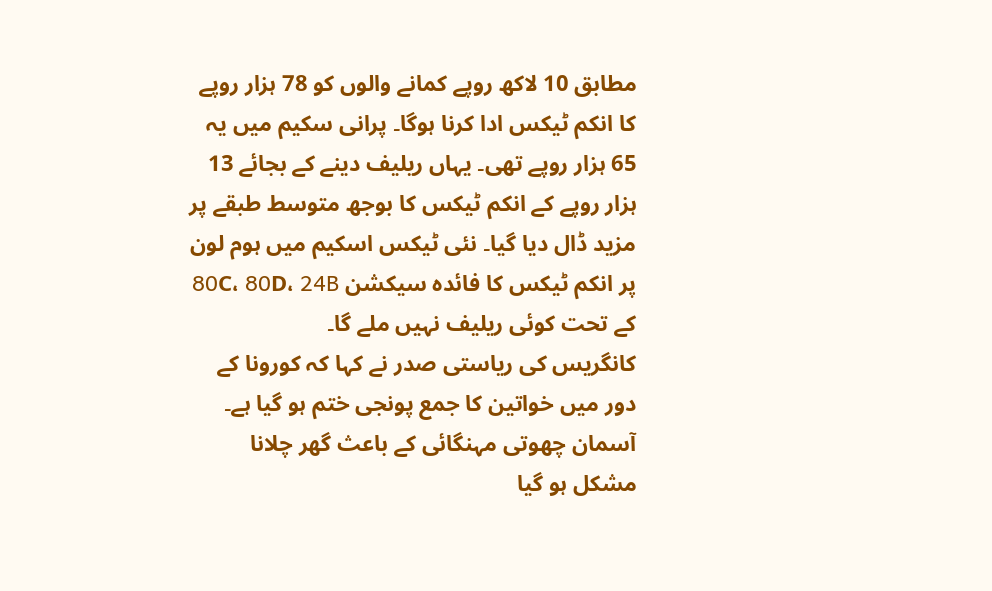مطابق 10 لاکھ روپے کمانے والوں کو 78 ہزار روپے کا انکم ٹیکس ادا کرنا ہوگا۔ پرانی سکیم میں یہ 65 ہزار روپے تھی۔ یہاں ریلیف دینے کے بجائے 13 ہزار روپے کے انکم ٹیکس کا بوجھ متوسط طبقے پر مزید ڈال دیا گیا۔ نئی ٹیکس اسکیم میں ہوم لون پر انکم ٹیکس کا فائدہ سیکشن 80C، 80D، 24B کے تحت کوئی ریلیف نہیں ملے گا۔
کانگریس کی ریاستی صدر نے کہا کہ کورونا کے دور میں خواتین کا جمع پونجی ختم ہو گیا ہے۔ آسمان چھوتی مہنگائی کے باعث گھر چلانا مشکل ہو گیا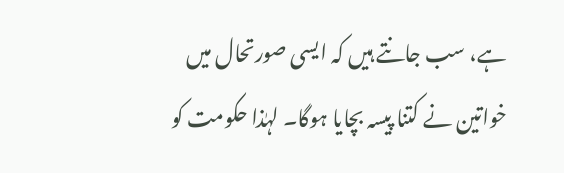ہے، سب جانتے ہیں کہ ایسی صورتحال میں خواتین نے کتنا پیسہ بچایا ہوگا۔ لہٰذا حکومت کو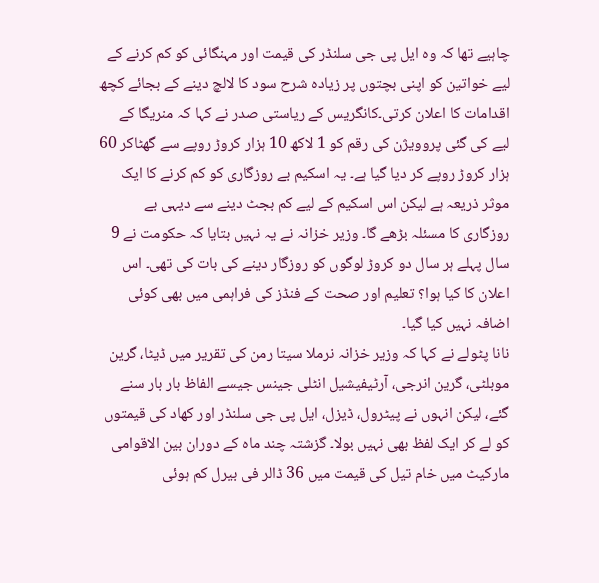چاہیے تھا کہ وہ ایل پی جی سلنڈر کی قیمت اور مہنگائی کو کم کرنے کے لیے خواتین کو اپنی بچتوں پر زیادہ شرح سود کا لالچ دینے کے بجائے کچھ اقدامات کا اعلان کرتی۔کانگریس کے ریاستی صدر نے کہا کہ منریگا کے لیے کی گئی پروویژن کی رقم کو 1 لاکھ 10 ہزار کروڑ روپے سے گھٹاکر 60 ہزار کروڑ روپے کر دیا گیا ہے۔ یہ اسکیم بے روزگاری کو کم کرنے کا ایک موثر ذریعہ ہے لیکن اس اسکیم کے لیے کم بجٹ دینے سے دیہی بے روزگاری کا مسئلہ بڑھے گا۔ وزیر خزانہ نے یہ نہیں بتایا کہ حکومت نے 9 سال پہلے ہر سال دو کروڑ لوگوں کو روزگار دینے کی بات کی تھی۔ اس اعلان کا کیا ہوا؟ تعلیم اور صحت کے فنڈز کی فراہمی میں بھی کوئی اضافہ نہیں کیا گیا۔
نانا پٹولے نے کہا کہ وزیر خزانہ نرملا سیتا رمن کی تقریر میں ڈیٹا، گرین موبلٹی، گرین انرجی، آرٹیفیشیل انٹلی جینس جیسے الفاظ بار بار سنے گئے، لیکن انہوں نے پیٹرول، ڈیزل، ایل پی جی سلنڈر اور کھاد کی قیمتوں کو لے کر ایک لفظ بھی نہیں بولا۔ گزشتہ چند ماہ کے دوران بین الاقوامی مارکیٹ میں خام تیل کی قیمت میں 36 ڈالر فی بیرل کم ہوئی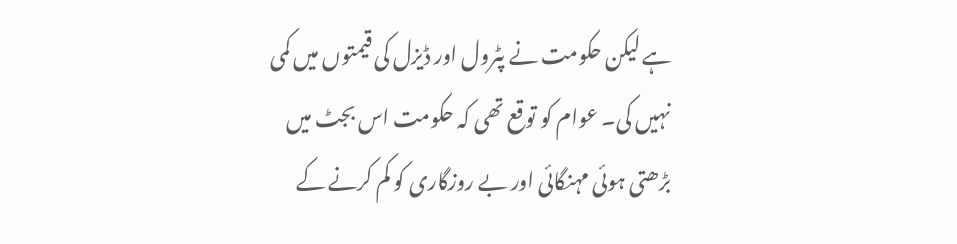ہے لیکن حکومت نے پٹرول اور ڈیزل کی قیمتوں میں کمی نہیں کی۔ عوام کو توقع تھی کہ حکومت اس بجٹ میں بڑھتی ہوئی مہنگائی اور بے روزگاری کو کم کرنے کے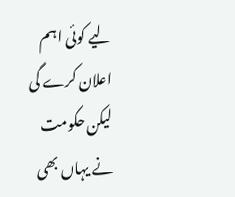لیے کوئی اہم اعلان کرے گی لیکن حکومت نے یہاں بھی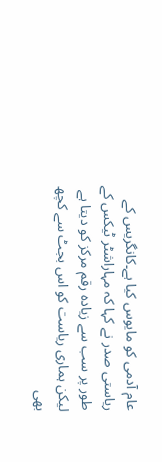عام آدمی کو مایوس کیا ہے۔کانگریس کے ریاستی صدر نے کہا کہ مہاراشٹر ٹیکس کے طور پر سب سے زیادہ رقم مرکز کو دیتا ہے لیکن ہماری ریاست کو اس بجٹ سے کچھ بھی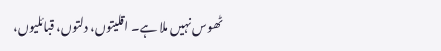ٹھوس نہیں ملا ہے۔ اقلیتوں، دلتوں، قبائلیوں،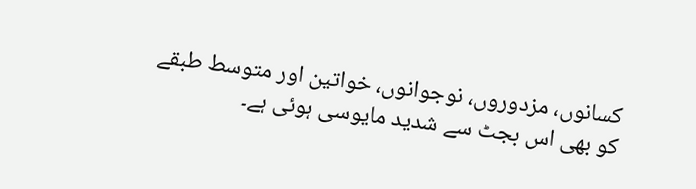کسانوں، مزدوروں، نوجوانوں، خواتین اور متوسط طبقے کو بھی اس بجٹ سے شدید مایوسی ہوئی ہے۔